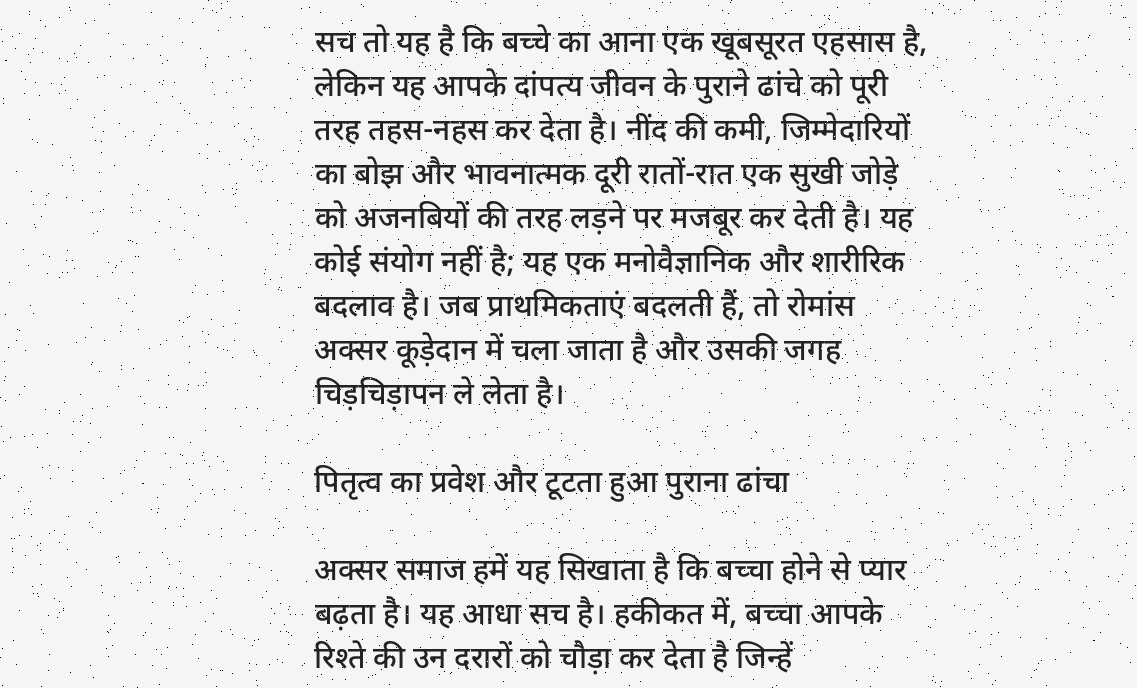सच तो यह है कि बच्चे का आना एक खूबसूरत एहसास है, लेकिन यह आपके दांपत्य जीवन के पुराने ढांचे को पूरी तरह तहस-नहस कर देता है। नींद की कमी, जिम्मेदारियों का बोझ और भावनात्मक दूरी रातों-रात एक सुखी जोड़े को अजनबियों की तरह लड़ने पर मजबूर कर देती है। यह कोई संयोग नहीं है; यह एक मनोवैज्ञानिक और शारीरिक बदलाव है। जब प्राथमिकताएं बदलती हैं, तो रोमांस अक्सर कूड़ेदान में चला जाता है और उसकी जगह चिड़चिड़ापन ले लेता है।

पितृत्व का प्रवेश और टूटता हुआ पुराना ढांचा

अक्सर समाज हमें यह सिखाता है कि बच्चा होने से प्यार बढ़ता है। यह आधा सच है। हकीकत में, बच्चा आपके रिश्ते की उन दरारों को चौड़ा कर देता है जिन्हें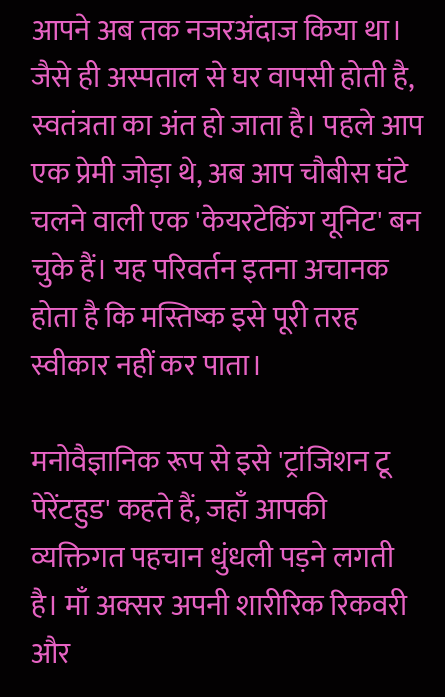आपने अब तक नजरअंदाज किया था। जैसे ही अस्पताल से घर वापसी होती है, स्वतंत्रता का अंत हो जाता है। पहले आप एक प्रेमी जोड़ा थे, अब आप चौबीस घंटे चलने वाली एक 'केयरटेकिंग यूनिट' बन चुके हैं। यह परिवर्तन इतना अचानक होता है कि मस्तिष्क इसे पूरी तरह स्वीकार नहीं कर पाता।

मनोवैज्ञानिक रूप से इसे 'ट्रांजिशन टू पेरेंटहुड' कहते हैं, जहाँ आपकी व्यक्तिगत पहचान धुंधली पड़ने लगती है। माँ अक्सर अपनी शारीरिक रिकवरी और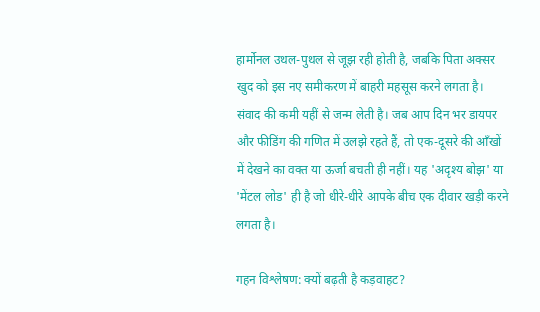हार्मोनल उथल-पुथल से जूझ रही होती है, जबकि पिता अक्सर खुद को इस नए समीकरण में बाहरी महसूस करने लगता है। संवाद की कमी यहीं से जन्म लेती है। जब आप दिन भर डायपर और फीडिंग की गणित में उलझे रहते हैं, तो एक-दूसरे की आँखों में देखने का वक्त या ऊर्जा बचती ही नहीं। यह 'अदृश्य बोझ' या 'मेंटल लोड' ही है जो धीरे-धीरे आपके बीच एक दीवार खड़ी करने लगता है।

गहन विश्लेषण: क्यों बढ़ती है कड़वाहट?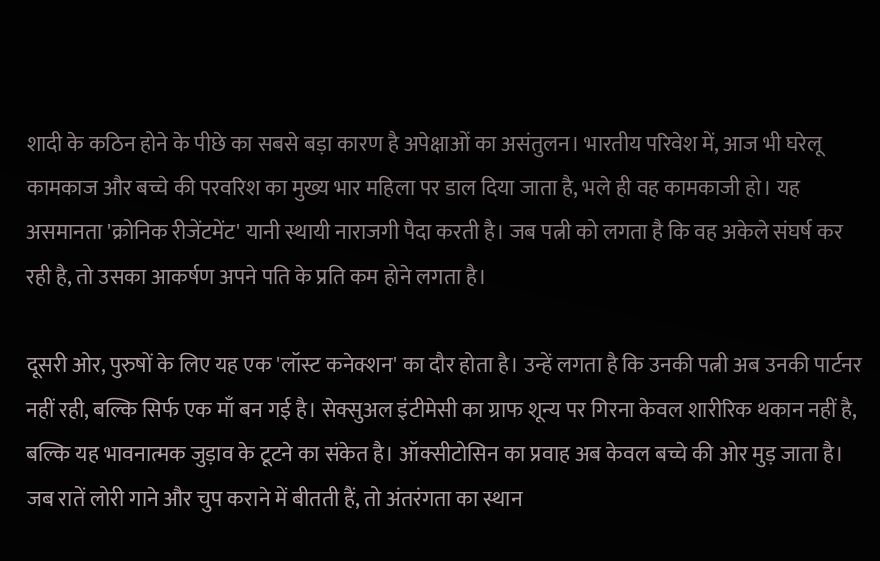शादी के कठिन होने के पीछे का सबसे बड़ा कारण है अपेक्षाओं का असंतुलन। भारतीय परिवेश में, आज भी घरेलू कामकाज और बच्चे की परवरिश का मुख्य भार महिला पर डाल दिया जाता है, भले ही वह कामकाजी हो। यह असमानता 'क्रोनिक रीजेंटमेंट' यानी स्थायी नाराजगी पैदा करती है। जब पत्नी को लगता है कि वह अकेले संघर्ष कर रही है, तो उसका आकर्षण अपने पति के प्रति कम होने लगता है।

दूसरी ओर, पुरुषों के लिए यह एक 'लॉस्ट कनेक्शन' का दौर होता है। उन्हें लगता है कि उनकी पत्नी अब उनकी पार्टनर नहीं रही, बल्कि सिर्फ एक माँ बन गई है। सेक्सुअल इंटीमेसी का ग्राफ शून्य पर गिरना केवल शारीरिक थकान नहीं है, बल्कि यह भावनात्मक जुड़ाव के टूटने का संकेत है। ऑक्सीटोसिन का प्रवाह अब केवल बच्चे की ओर मुड़ जाता है। जब रातें लोरी गाने और चुप कराने में बीतती हैं, तो अंतरंगता का स्थान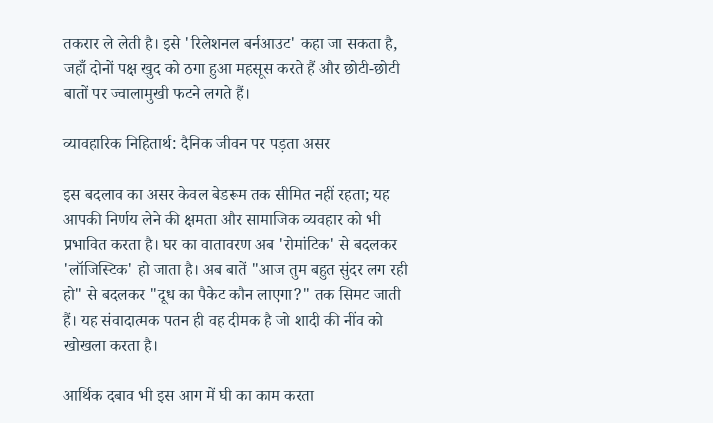तकरार ले लेती है। इसे 'रिलेशनल बर्नआउट' कहा जा सकता है, जहाँ दोनों पक्ष खुद को ठगा हुआ महसूस करते हैं और छोटी-छोटी बातों पर ज्वालामुखी फटने लगते हैं।

व्यावहारिक निहितार्थ: दैनिक जीवन पर पड़ता असर

इस बदलाव का असर केवल बेडरूम तक सीमित नहीं रहता; यह आपकी निर्णय लेने की क्षमता और सामाजिक व्यवहार को भी प्रभावित करता है। घर का वातावरण अब 'रोमांटिक' से बदलकर 'लॉजिस्टिक' हो जाता है। अब बातें "आज तुम बहुत सुंदर लग रही हो" से बदलकर "दूध का पैकेट कौन लाएगा?" तक सिमट जाती हैं। यह संवादात्मक पतन ही वह दीमक है जो शादी की नींव को खोखला करता है।

आर्थिक दबाव भी इस आग में घी का काम करता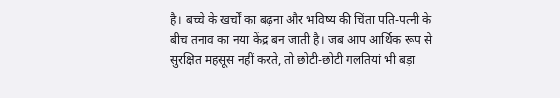है। बच्चे के खर्चों का बढ़ना और भविष्य की चिंता पति-पत्नी के बीच तनाव का नया केंद्र बन जाती है। जब आप आर्थिक रूप से सुरक्षित महसूस नहीं करते, तो छोटी-छोटी गलतियां भी बड़ा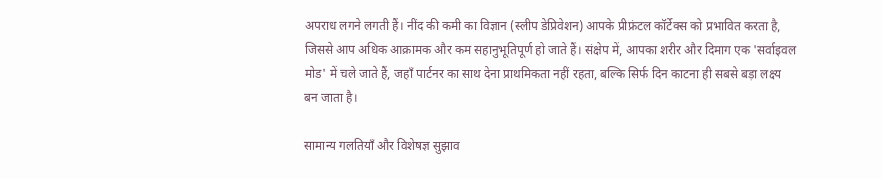अपराध लगने लगती हैं। नींद की कमी का विज्ञान (स्लीप डेप्रिवेशन) आपके प्रीफ्रंटल कॉर्टेक्स को प्रभावित करता है, जिससे आप अधिक आक्रामक और कम सहानुभूतिपूर्ण हो जाते हैं। संक्षेप में, आपका शरीर और दिमाग एक 'सर्वाइवल मोड' में चले जाते हैं, जहाँ पार्टनर का साथ देना प्राथमिकता नहीं रहता, बल्कि सिर्फ दिन काटना ही सबसे बड़ा लक्ष्य बन जाता है।

सामान्य गलतियाँ और विशेषज्ञ सुझाव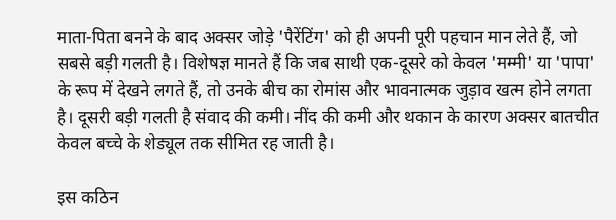माता-पिता बनने के बाद अक्सर जोड़े 'पैरेंटिंग' को ही अपनी पूरी पहचान मान लेते हैं, जो सबसे बड़ी गलती है। विशेषज्ञ मानते हैं कि जब साथी एक-दूसरे को केवल 'मम्मी' या 'पापा' के रूप में देखने लगते हैं, तो उनके बीच का रोमांस और भावनात्मक जुड़ाव खत्म होने लगता है। दूसरी बड़ी गलती है संवाद की कमी। नींद की कमी और थकान के कारण अक्सर बातचीत केवल बच्चे के शेड्यूल तक सीमित रह जाती है।

इस कठिन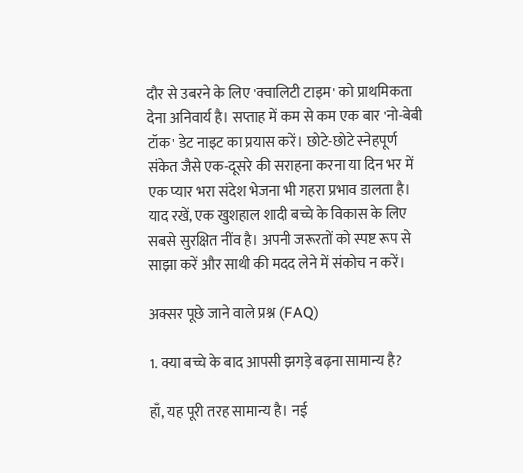दौर से उबरने के लिए 'क्वालिटी टाइम' को प्राथमिकता देना अनिवार्य है। सप्ताह में कम से कम एक बार 'नो-बेबी टॉक' डेट नाइट का प्रयास करें। छोटे-छोटे स्नेहपूर्ण संकेत जैसे एक-दूसरे की सराहना करना या दिन भर में एक प्यार भरा संदेश भेजना भी गहरा प्रभाव डालता है। याद रखें, एक खुशहाल शादी बच्चे के विकास के लिए सबसे सुरक्षित नींव है। अपनी जरूरतों को स्पष्ट रूप से साझा करें और साथी की मदद लेने में संकोच न करें।

अक्सर पूछे जाने वाले प्रश्न (FAQ)

1. क्या बच्चे के बाद आपसी झगड़े बढ़ना सामान्य है?

हाँ, यह पूरी तरह सामान्य है। नई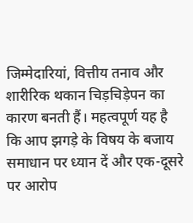जिम्मेदारियां, वित्तीय तनाव और शारीरिक थकान चिड़चिड़ेपन का कारण बनती हैं। महत्वपूर्ण यह है कि आप झगड़े के विषय के बजाय समाधान पर ध्यान दें और एक-दूसरे पर आरोप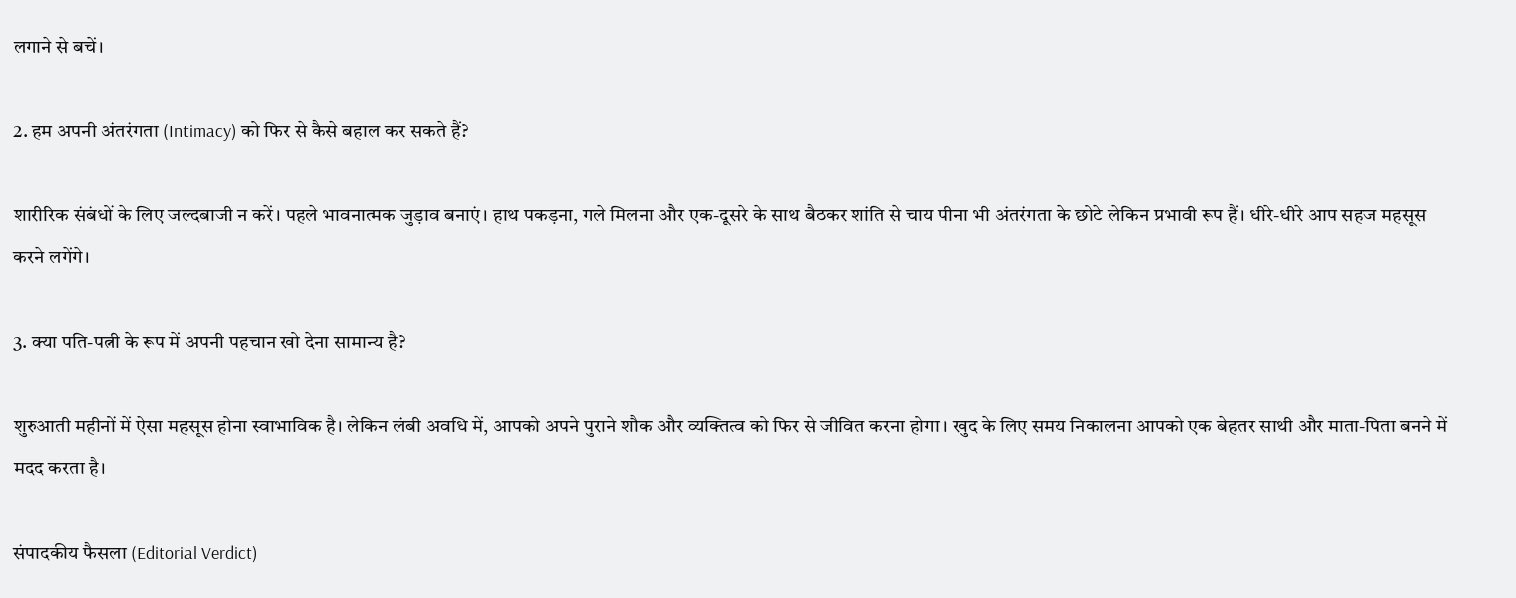लगाने से बचें।

2. हम अपनी अंतरंगता (Intimacy) को फिर से कैसे बहाल कर सकते हैं?

शारीरिक संबंधों के लिए जल्दबाजी न करें। पहले भावनात्मक जुड़ाव बनाएं। हाथ पकड़ना, गले मिलना और एक-दूसरे के साथ बैठकर शांति से चाय पीना भी अंतरंगता के छोटे लेकिन प्रभावी रूप हैं। धीरे-धीरे आप सहज महसूस करने लगेंगे।

3. क्या पति-पत्नी के रूप में अपनी पहचान खो देना सामान्य है?

शुरुआती महीनों में ऐसा महसूस होना स्वाभाविक है। लेकिन लंबी अवधि में, आपको अपने पुराने शौक और व्यक्तित्व को फिर से जीवित करना होगा। खुद के लिए समय निकालना आपको एक बेहतर साथी और माता-पिता बनने में मदद करता है।

संपादकीय फैसला (Editorial Verdict)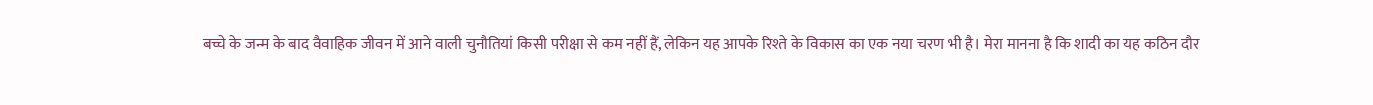बच्चे के जन्म के बाद वैवाहिक जीवन में आने वाली चुनौतियां किसी परीक्षा से कम नहीं हैं, लेकिन यह आपके रिश्ते के विकास का एक नया चरण भी है। मेरा मानना है कि शादी का यह कठिन दौर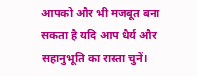आपको और भी मजबूत बना सकता है यदि आप धैर्य और सहानुभूति का रास्ता चुनें।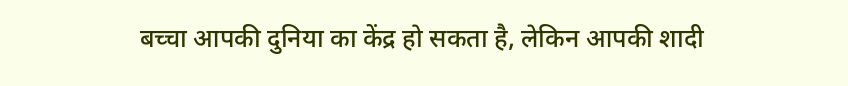बच्चा आपकी दुनिया का केंद्र हो सकता है, लेकिन आपकी शादी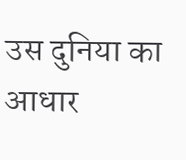उस दुनिया का आधार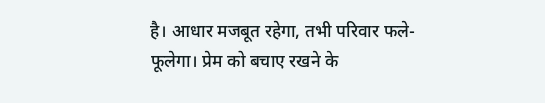है। आधार मजबूत रहेगा, तभी परिवार फले-फूलेगा। प्रेम को बचाए रखने के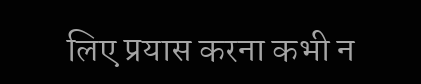लिए प्रयास करना कभी न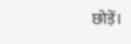छोड़ें।